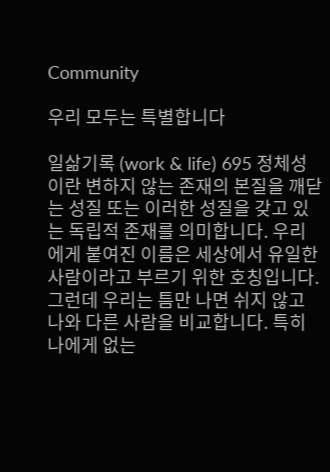Community

우리 모두는 특별합니다

일삶기록 (work & life) 695 정체성이란 변하지 않는 존재의 본질을 깨닫는 성질 또는 이러한 성질을 갖고 있는 독립적 존재를 의미합니다. 우리에게 붙여진 이름은 세상에서 유일한 사람이라고 부르기 위한 호칭입니다. 그런데 우리는 틈만 나면 쉬지 않고 나와 다른 사람을 비교합니다. 특히 나에게 없는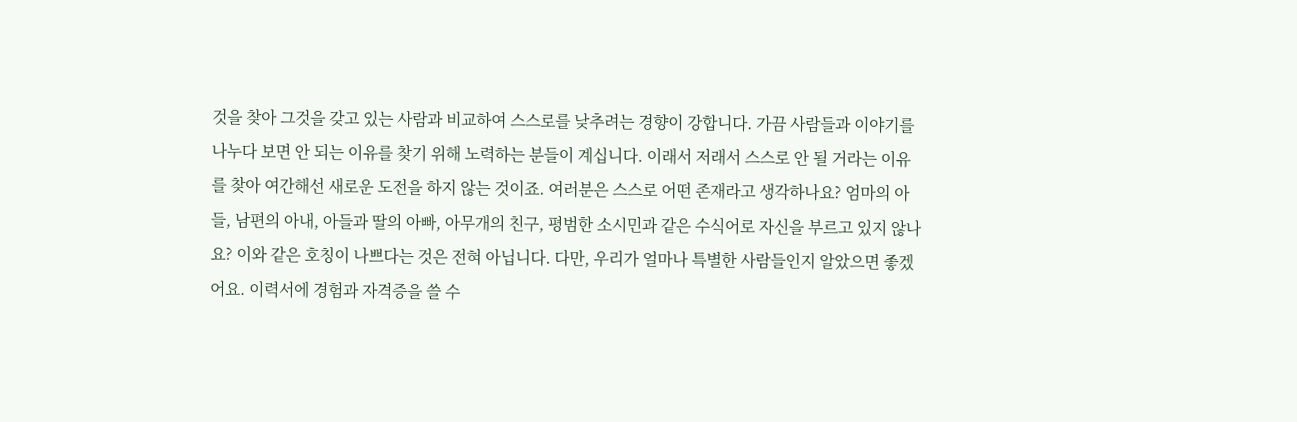것을 찾아 그것을 갖고 있는 사람과 비교하여 스스로를 낮추려는 경향이 강합니다. 가끔 사람들과 이야기를 나누다 보면 안 되는 이유를 찾기 위해 노력하는 분들이 계십니다. 이래서 저래서 스스로 안 될 거라는 이유를 찾아 여간해선 새로운 도전을 하지 않는 것이죠. 여러분은 스스로 어떤 존재라고 생각하나요? 엄마의 아들, 남편의 아내, 아들과 딸의 아빠, 아무개의 친구, 평범한 소시민과 같은 수식어로 자신을 부르고 있지 않나요? 이와 같은 호칭이 나쁘다는 것은 전혀 아닙니다. 다만, 우리가 얼마나 특별한 사람들인지 알았으면 좋겠어요. 이력서에 경험과 자격증을 쓸 수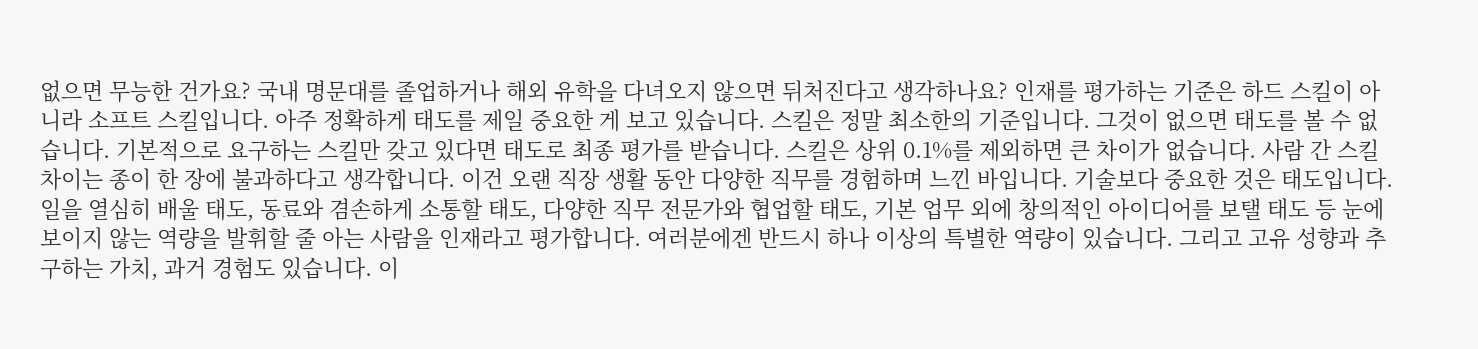없으면 무능한 건가요? 국내 명문대를 졸업하거나 해외 유학을 다녀오지 않으면 뒤처진다고 생각하나요? 인재를 평가하는 기준은 하드 스킬이 아니라 소프트 스킬입니다. 아주 정확하게 태도를 제일 중요한 게 보고 있습니다. 스킬은 정말 최소한의 기준입니다. 그것이 없으면 태도를 볼 수 없습니다. 기본적으로 요구하는 스킬만 갖고 있다면 태도로 최종 평가를 받습니다. 스킬은 상위 0.1%를 제외하면 큰 차이가 없습니다. 사람 간 스킬 차이는 종이 한 장에 불과하다고 생각합니다. 이건 오랜 직장 생활 동안 다양한 직무를 경험하며 느낀 바입니다. 기술보다 중요한 것은 태도입니다. 일을 열심히 배울 태도, 동료와 겸손하게 소통할 태도, 다양한 직무 전문가와 협업할 태도, 기본 업무 외에 창의적인 아이디어를 보탤 태도 등 눈에 보이지 않는 역량을 발휘할 줄 아는 사람을 인재라고 평가합니다. 여러분에겐 반드시 하나 이상의 특별한 역량이 있습니다. 그리고 고유 성향과 추구하는 가치, 과거 경험도 있습니다. 이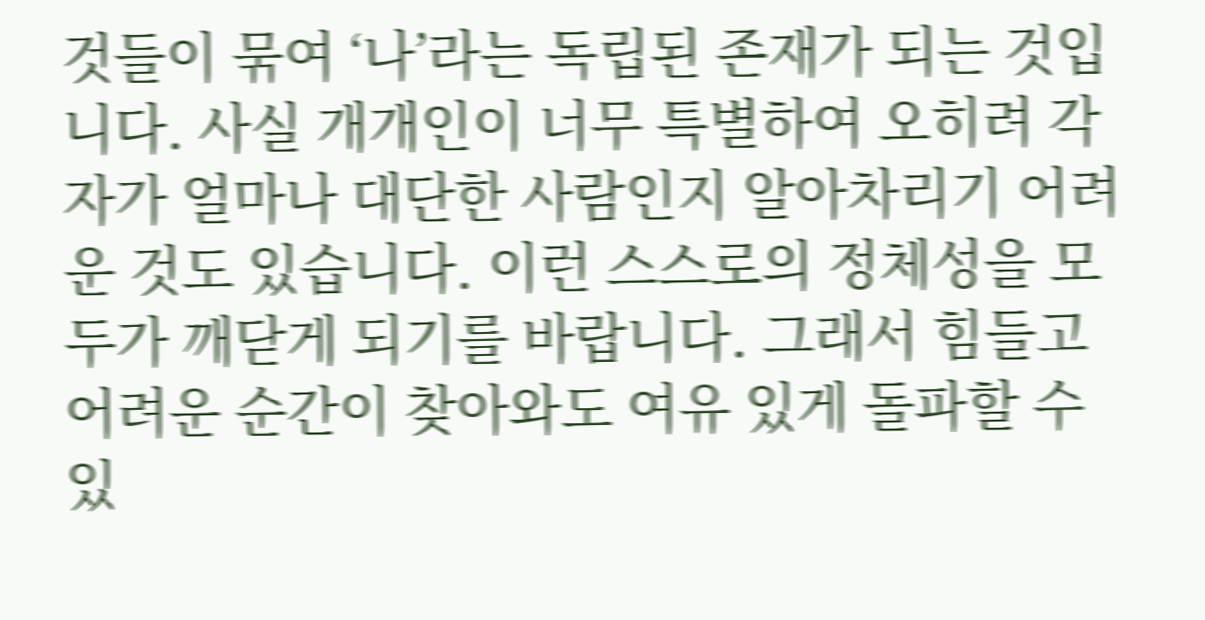것들이 묶여 ‘나’라는 독립된 존재가 되는 것입니다. 사실 개개인이 너무 특별하여 오히려 각자가 얼마나 대단한 사람인지 알아차리기 어려운 것도 있습니다. 이런 스스로의 정체성을 모두가 깨닫게 되기를 바랍니다. 그래서 힘들고 어려운 순간이 찾아와도 여유 있게 돌파할 수 있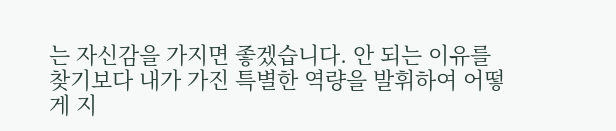는 자신감을 가지면 좋겠습니다. 안 되는 이유를 찾기보다 내가 가진 특별한 역량을 발휘하여 어떻게 지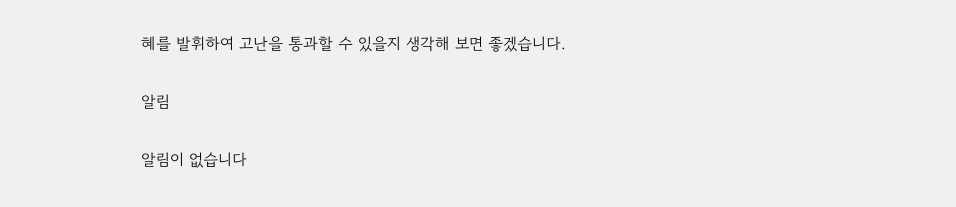혜를 발휘하여 고난을 통과할 수 있을지 생각해 보면 좋겠습니다.

알림

알림이 없습니다